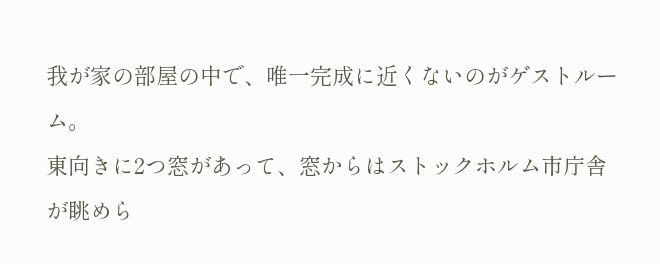我が家の部屋の中で、唯一完成に近くないのがゲストルーム。
東向きに2つ窓があって、窓からはストックホルム市庁舎が眺めら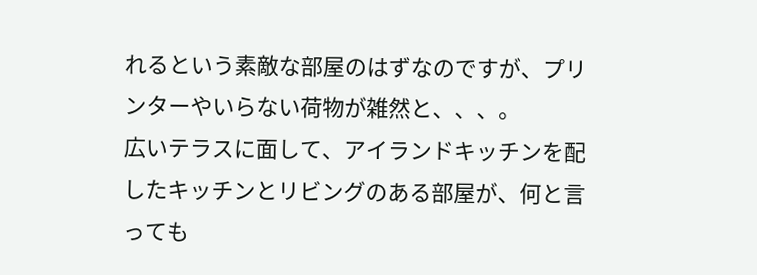れるという素敵な部屋のはずなのですが、プリンターやいらない荷物が雑然と、、、。
広いテラスに面して、アイランドキッチンを配したキッチンとリビングのある部屋が、何と言っても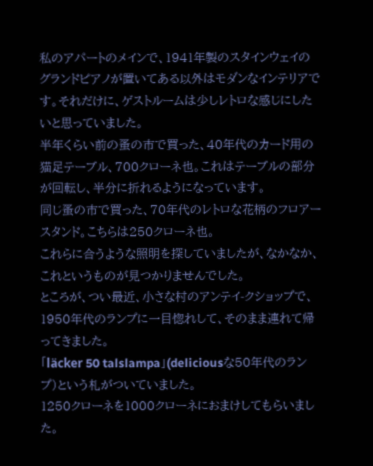私のアパートのメインで、1941年製のスタインウェイのグランドピアノが置いてある以外はモダンなインテリアです。それだけに、ゲストルームは少しレトロな感じにしたいと思っていました。
半年くらい前の蚤の市で買った、40年代のカード用の猫足テーブル、700クローネ也。これはテーブルの部分が回転し、半分に折れるようになっています。
同じ蚤の市で買った、70年代のレトロな花柄のフロアースタンド。こちらは250クローネ也。
これらに合うような照明を探していましたが、なかなか、これというものが見つかりませんでした。
ところが、つい最近、小さな村のアンテイ-クショップで、1950年代のランプに一目惚れして、そのまま連れて帰ってきました。
「läcker 50 talslampa」(deliciousな50年代のランプ)という札がついていました。
1250クローネを1000クローネにおまけしてもらいました。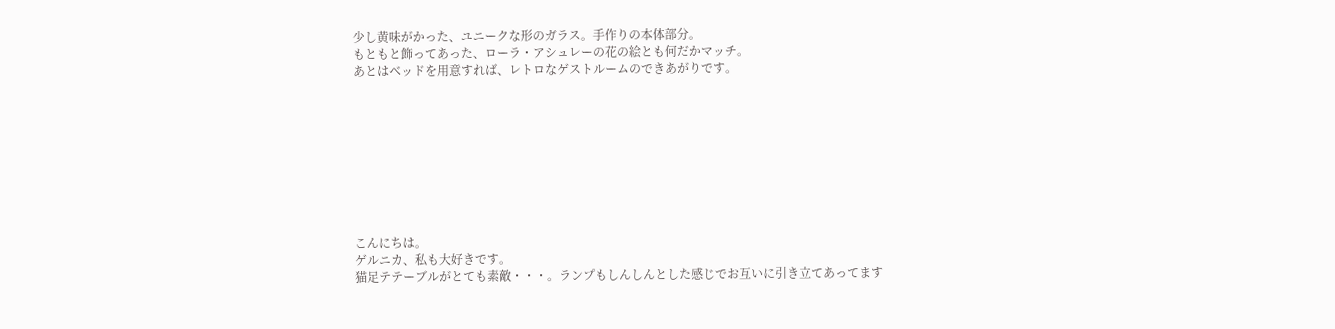少し黄味がかった、ユニークな形のガラス。手作りの本体部分。
もともと飾ってあった、ローラ・アシュレーの花の絵とも何だかマッチ。
あとはベッドを用意すれば、レトロなゲストルームのできあがりです。









こんにちは。
ゲルニカ、私も大好きです。
猫足テテーブルがとても素敵・・・。ランプもしんしんとした感じでお互いに引き立てあってます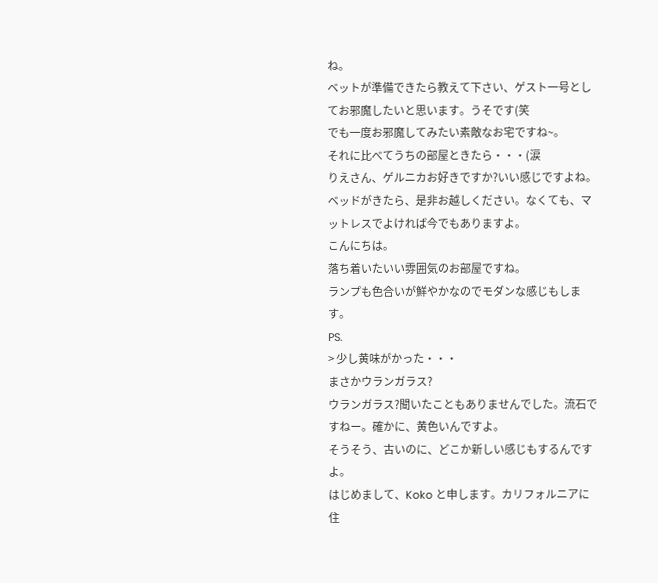ね。
ベットが準備できたら教えて下さい、ゲスト一号としてお邪魔したいと思います。うそです(笑
でも一度お邪魔してみたい素敵なお宅ですね~。
それに比べてうちの部屋ときたら・・・(涙
りえさん、ゲルニカお好きですか?いい感じですよね。ベッドがきたら、是非お越しください。なくても、マットレスでよければ今でもありますよ。
こんにちは。
落ち着いたいい雰囲気のお部屋ですね。
ランプも色合いが鮮やかなのでモダンな感じもします。
PS.
> 少し黄味がかった・・・
まさかウランガラス?
ウランガラス?聞いたこともありませんでした。流石ですねー。確かに、黄色いんですよ。
そうそう、古いのに、どこか新しい感じもするんですよ。
はじめまして、Koko と申します。カリフォルニアに住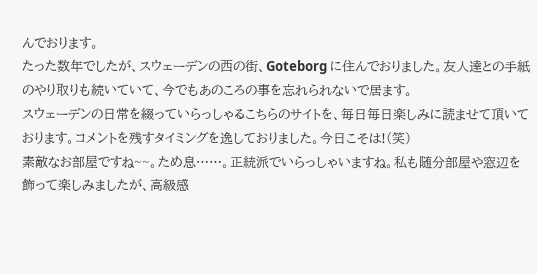んでおります。
たった数年でしたが、スウェーデンの西の街、Goteborg に住んでおりました。友人達との手紙のやり取りも続いていて、今でもあのころの事を忘れられないで居ます。
スウェーデンの日常を綴っていらっしゃるこちらのサイトを、毎日毎日楽しみに読ませて頂いております。コメントを残すタイミングを逸しておりました。今日こそは!(笑)
素敵なお部屋ですね~~。ため息……。正統派でいらっしゃいますね。私も随分部屋や窓辺を飾って楽しみましたが、高級感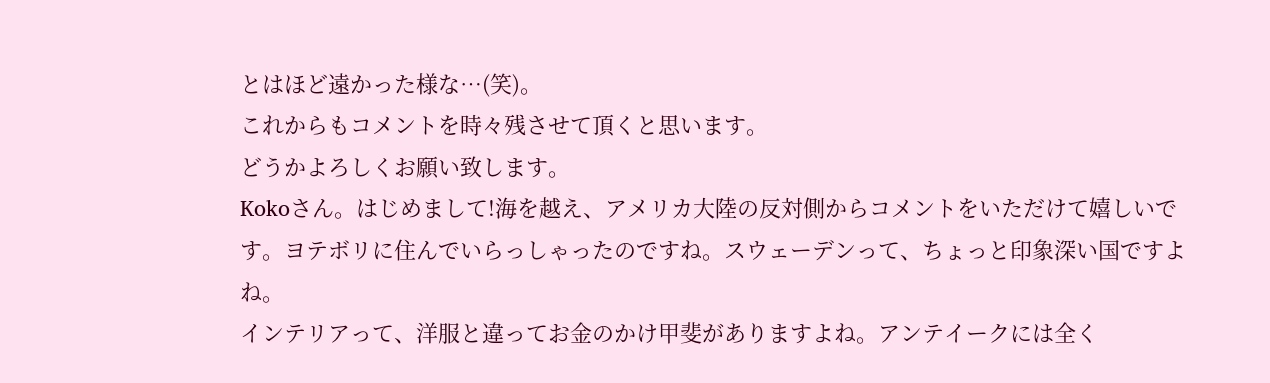とはほど遠かった様な…(笑)。
これからもコメントを時々残させて頂くと思います。
どうかよろしくお願い致します。
Kokoさん。はじめまして!海を越え、アメリカ大陸の反対側からコメントをいただけて嬉しいです。ヨテボリに住んでいらっしゃったのですね。スウェーデンって、ちょっと印象深い国ですよね。
インテリアって、洋服と違ってお金のかけ甲斐がありますよね。アンテイークには全く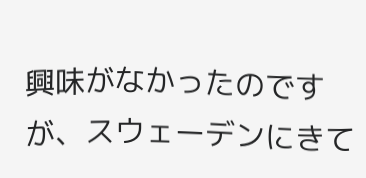興味がなかったのですが、スウェーデンにきて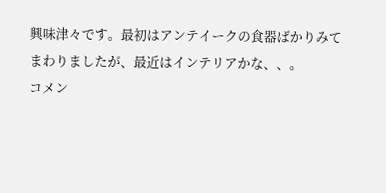興味津々です。最初はアンテイークの食器ばかりみてまわりましたが、最近はインテリアかな、、。
コメン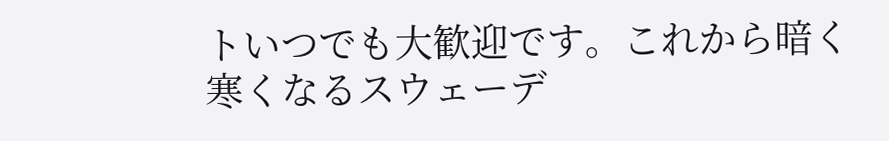トいつでも大歓迎です。これから暗く寒くなるスウェーデ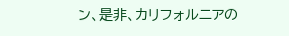ン、是非、カリフォルニアの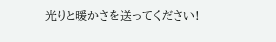光りと暖かさを送ってください!